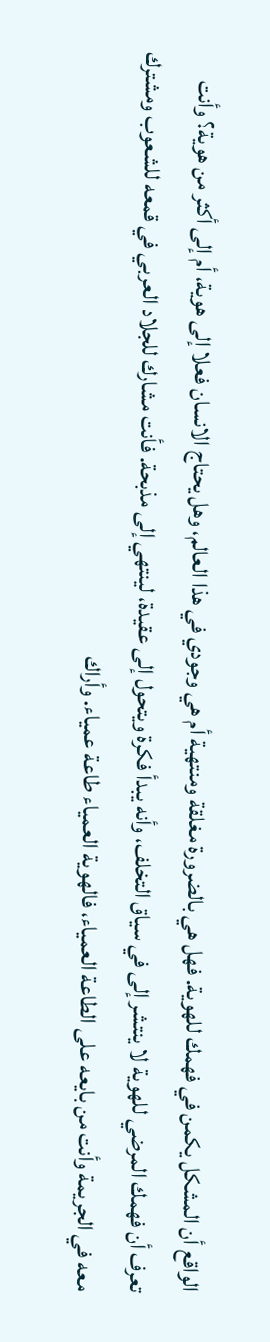الواقع أن المشكل يكمن في فهمك للهوية. فهل هي بالضرورة مغلقة ومنتهية أم هي وجودي في هذا العالم، وهل يحتاج الانسان فعلا إلى هوية، أم إلى أكثر من هوية؟ وأنت تعرف أن فهمك المرضي للهوية لا ينتشر إلى في سياق التخلف، وأنه يبدأ فكرة ويتحول إلى عقيدة، لينتهي إلى مذبحة. فأنت مشارك للجلاد العربي في قمعه للشعوب ومشترك معه في الجريمة وأنت من بايعه على الطاعة العمياء، فالهوية العمياء طاعة عمياء. وأراك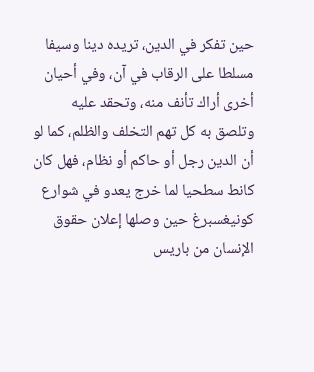حين تفكر في الدين، تريده دينا وسيفا مسلطا على الرقاب في آن، وفي أحيان أخرى أراك تأنف منه، وتحقد عليه وتلصق به كل تهم التخلف والظلم، كما لو أن الدين رجل أو حاكم أو نظام، فهل كان كانط سطحيا لما خرج يعدو في شوارع كونيغسبرغ حين وصلها إعلان حقوق الإنسان من باريس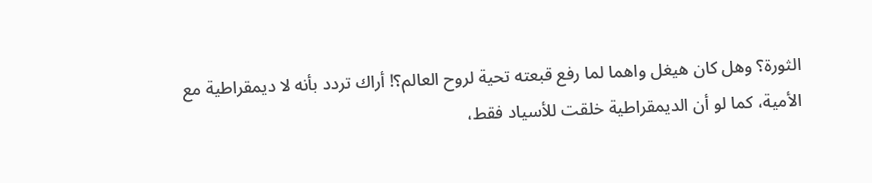الثورة؟ وهل كان هيغل واهما لما رفع قبعته تحية لروح العالم؟! أراك تردد بأنه لا ديمقراطية مع الأمية، كما لو أن الديمقراطية خلقت للأسياد فقط،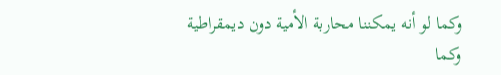وكما لو أنه يمكننا محاربة الأمية دون ديمقراطية وكما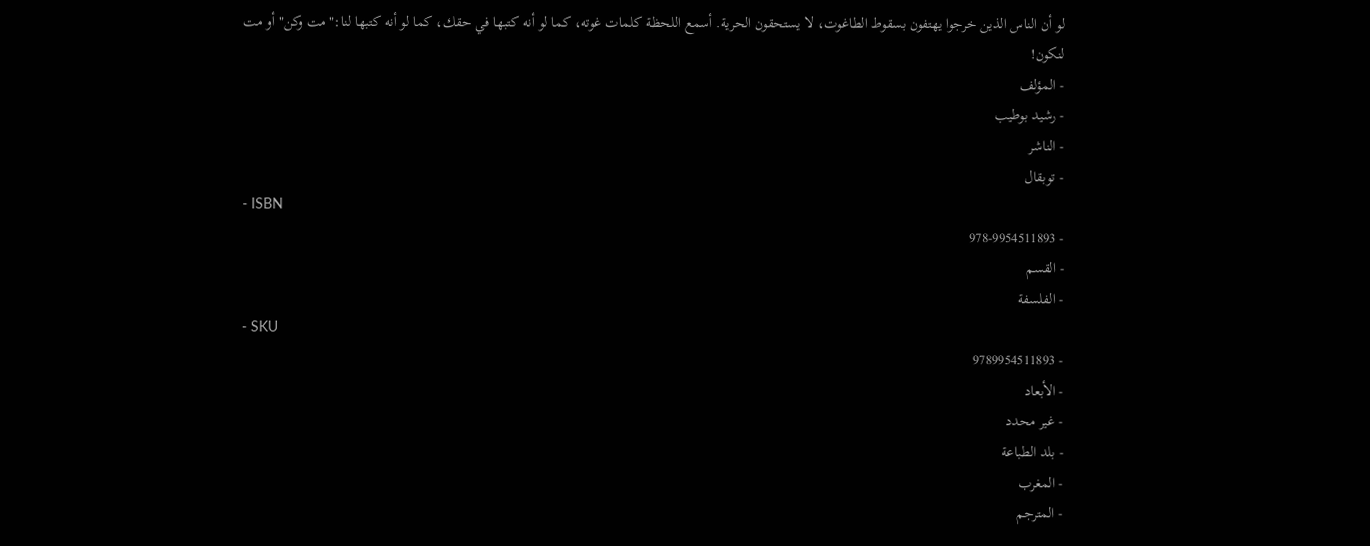لو أن الناس الذين خرجوا يهتفون بسقوط الطاغوت، لا يستحقون الحرية. أسمع اللحظة كلمات غوته، كما لو أنه كتبها في حقك، كما لو أنه كتبها لنا:"مت وكن" أو مت لنكون!
- المؤلف
- رشيد بوطيب
- الناشر
- توبقال
- ISBN
- 978-9954511893
- القسم
- الفلسفة
- SKU
- 9789954511893
- الأبعاد
- غير محدد
- بلد الطباعة
- المغرب
- المترجم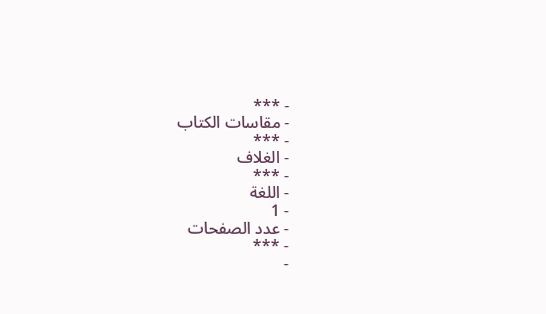- ***
- مقاسات الكتاب
- ***
- الغلاف
- ***
- اللغة
- 1
- عدد الصفحات
- ***
-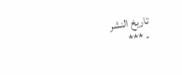تاريخ النشر
- ***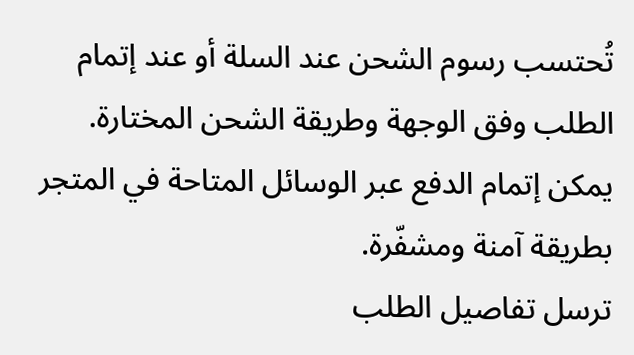تُحتسب رسوم الشحن عند السلة أو عند إتمام الطلب وفق الوجهة وطريقة الشحن المختارة.
يمكن إتمام الدفع عبر الوسائل المتاحة في المتجر بطريقة آمنة ومشفّرة.
ترسل تفاصيل الطلب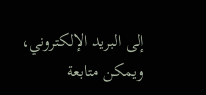إلى البريد الإلكتروني، ويمكن متابعة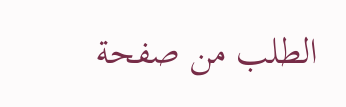الطلب من صفحة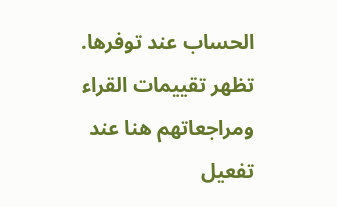الحساب عند توفرها.
تظهر تقييمات القراء ومراجعاتهم هنا عند تفعيل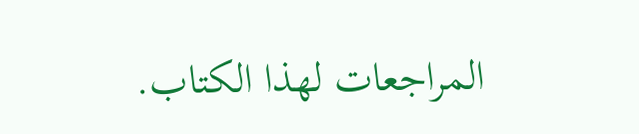المراجعات لهذا الكتاب.